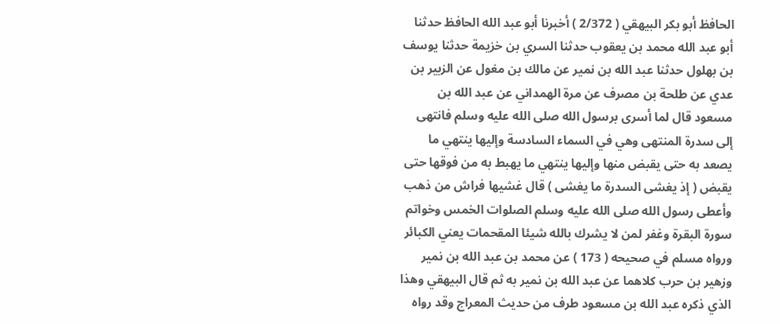الحافظ أبو بكر البيهقي ( 2/372 ) أخبرنا أبو عبد الله الحافظ حدثنا أبو عبد الله محمد بن يعقوب حدثنا السري بن خزيمة حدثنا يوسف بن بهلول حدثنا عبد الله بن نمير عن مالك بن مغول عن الزبير بن عدي عن طلحة بن مصرف عن مرة الهمداني عن عبد الله بن مسعود قال لما أسرى برسول الله صلى الله عليه وسلم فانتهى إلى سدرة المنتهى وهي في السماء السادسة وإليها ينتهي ما يصعد به حتى يقبض منها وإليها ينتهي ما يهبط به من فوقها حتى يقبض ( إذ يغشى السدرة ما يغشى ) قال غشيها فراش من ذهب وأعطى رسول الله صلى الله عليه وسلم الصلوات الخمس وخواتم سورة البقرة وغفر لمن لا يشرك بالله شيئا المقحمات يعني الكبائر ورواه مسلم في صحيحه ( 173 ) عن محمد بن عبد الله بن نمير وزهير بن حرب كلاهما عن عبد الله بن نمير به ثم قال البيهقي وهذا الذي ذكره عبد الله بن مسعود طرف من حديث المعراج وقد رواه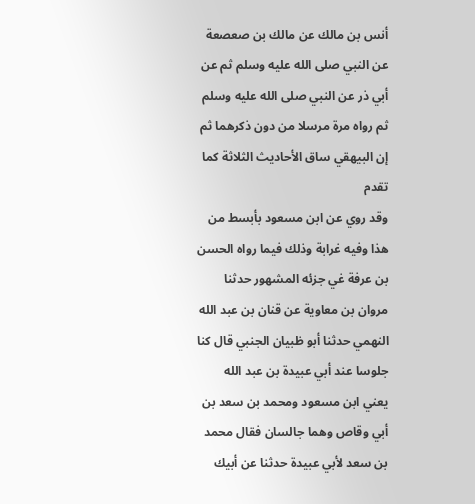أنس بن مالك عن مالك بن صعصعة عن النبي صلى الله عليه وسلم ثم عن أبي ذر عن النبي صلى الله عليه وسلم ثم رواه مرة مرسلا من دون ذكرهما ثم إن البيهقي ساق الأحاديث الثلاثة كما تقدم
وقد روي عن ابن مسعود بأبسط من هذا وفيه غرابة وذلك فيما رواه الحسن بن عرفة غي جزئه المشهور حدثنا مروان بن معاوية عن قنان بن عبد الله النهمي حدثنا أبو ظبيان الجنبي قال كنا جلوسا عند أبي عبيدة بن عبد الله يعني ابن مسعود ومحمد بن سعد بن أبي وقاص وهما جالسان فقال محمد بن سعد لأبي عبيدة حدثنا عن أبيك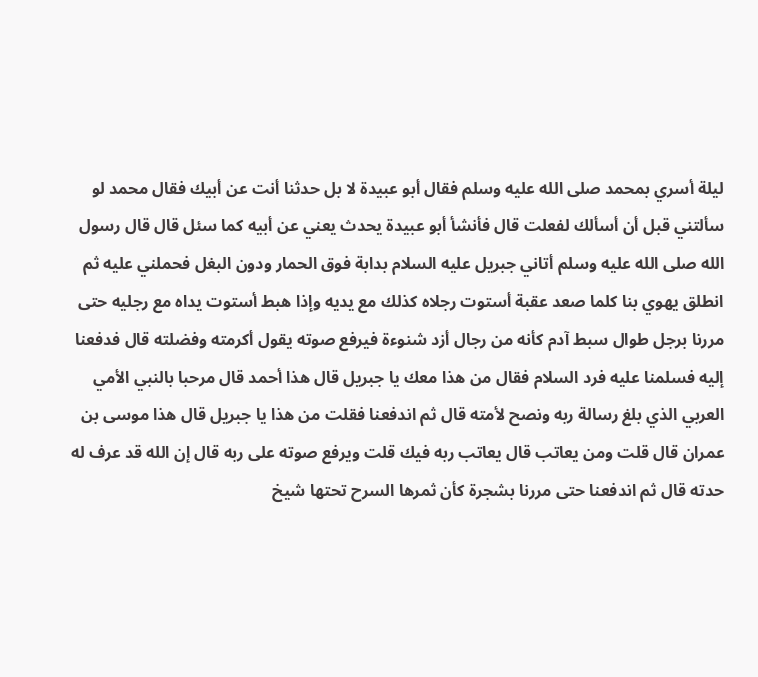ليلة أسري بمحمد صلى الله عليه وسلم فقال أبو عبيدة لا بل حدثنا أنت عن أبيك فقال محمد لو سألتني قبل أن أسألك لفعلت قال فأنشأ أبو عبيدة يحدث يعني عن أبيه كما سئل قال قال رسول الله صلى الله عليه وسلم أتاني جبريل عليه السلام بدابة فوق الحمار ودون البغل فحملني عليه ثم انطلق يهوي بنا كلما صعد عقبة أستوت رجلاه كذلك مع يديه وإذا هبط أستوت يداه مع رجليه حتى مررنا برجل طوال سبط آدم كأنه من رجال أزد شنوءة فيرفع صوته يقول أكرمته وفضلته قال فدفعنا إليه فسلمنا عليه فرد السلام فقال من هذا معك يا جبريل قال هذا أحمد قال مرحبا بالنبي الأمي العربي الذي بلغ رسالة ربه ونصح لأمته قال ثم اندفعنا فقلت من هذا يا جبريل قال هذا موسى بن عمران قال قلت ومن يعاتب قال يعاتب ربه فيك قلت ويرفع صوته على ربه قال إن الله قد عرف له حدته قال ثم اندفعنا حتى مررنا بشجرة كأن ثمرها السرح تحتها شيخ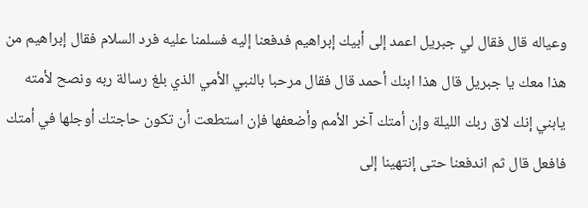وعياله قال فقال لي جبريل اعمد إلى أبيك إبراهيم فدفعنا إليه فسلمنا عليه فرد السلام فقال إبراهيم من هذا معك يا جبريل قال هذا ابنك أحمد قال فقال مرحبا بالنبي الأمي الذي بلغ رسالة ربه ونصح لأمته يابني إنك لاق ربك الليلة وإن أمتك آخر الأمم وأضعفها فإن استطعت أن تكون حاجتك أوجلها في أمتك فافعل قال ثم اندفعنا حتى إنتهينا إلى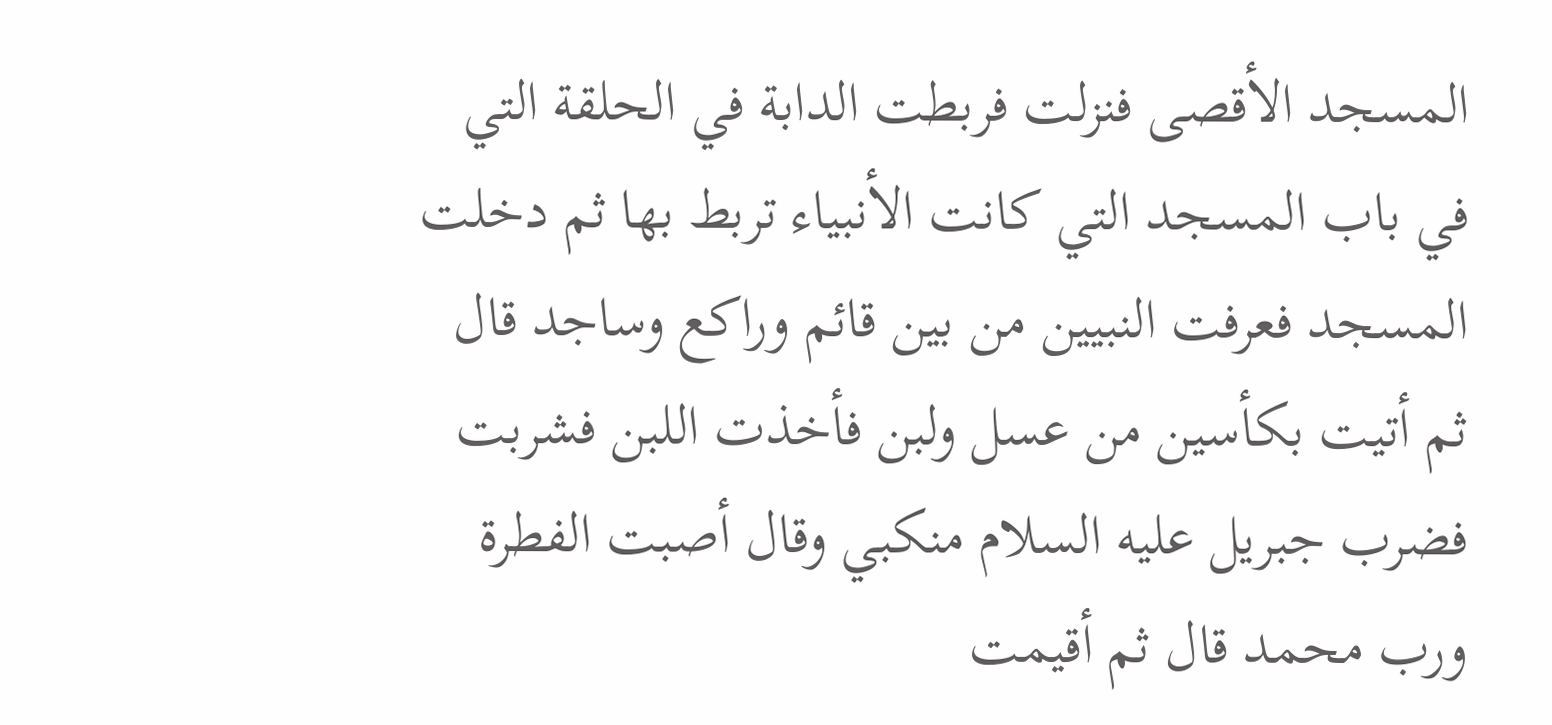المسجد الأقصى فنزلت فربطت الدابة في الحلقة التي في باب المسجد التي كانت الأنبياء تربط بها ثم دخلت المسجد فعرفت النبيين من بين قائم وراكع وساجد قال ثم أتيت بكأسين من عسل ولبن فأخذت اللبن فشربت فضرب جبريل عليه السلام منكبي وقال أصبت الفطرة ورب محمد قال ثم أقيمت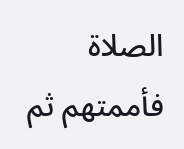الصلاة فأممتهم ثم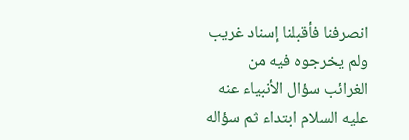انصرفنا فأقبلنا إسناد غريب ولم يخرجوه فيه من الغرائب سؤال الأنبياء عنه عليه السلام ابتداء ثم سؤاله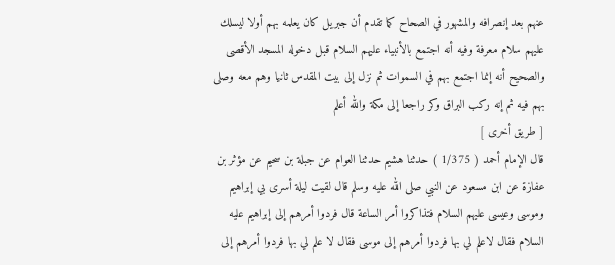عنهم بعد إنصرافه والمشهور في الصحاح كما تقدم أن جبريل كان يعلمه بهم أولا ليسلك عليهم سلام معرفة وفيه أنه اجتمع بالأنبياء عليهم السلام قبل دخوله المسجد الأقصى والصحيح أنه إنما اجتمع بهم في السموات ثم نزل إلى بيت المقدس ثانيا وهم معه وصلى بهم فيه ثم إنه ركب البراق وكر راجعا إلى مكة والله أعلم
[ طريق أخرى ]
قال الإمام أحمد ( 1/375 ) حدثنا هشيم حدثنا العوام عن جبلة بن سحيم عن مؤثر بن عفازة عن ابن مسعود عن النبي صلى الله عليه وسلم قال لقيت ليلة أسرى بي إبراهيم وموسى وعيسى عليهم السلام فتذاكروا أمر الساعة قال فردوا أمرهم إلى إبراهيم عليه السلام فقال لاعلم لي بها فردوا أمرهم إلى موسى فقال لا علم لي بها فردوا أمرهم إلى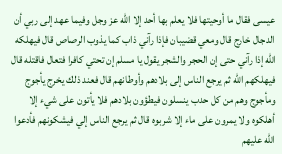عيسى فقال ما أوحيتها فلا يعلم بها أحد إلا الله عز وجل وفيما عهد إلى ربي أن الدجال خارج قال ومعي قضيبان فإذا رآني ذاب كما يذوب الرصاص قال فيهلكه الله إذا رآني حتى إن الحجر والشجر يقول يا مسلم إن تحتي كافرا فتعال فاقتله قال فيهلكهم الله ثم يرجع الناس إلى بلادهم وأوطانهم قال فعند ذلك يخرج يأجوج ومأجوج وهم من كل حدب ينسلون فيطؤون بلادهم فلا يأتون على شيء إلا أهلكوه ولا يمرون على ماء إلا شربوه قال ثم يرجع الناس إلي فيشكونهم فأدعوا الله عليهم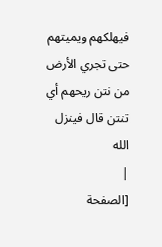فيهلكهم ويميتهم حتى تجري الأرض من نتن ريحهم أي تنتن قال فينزل الله
|
[الصفحة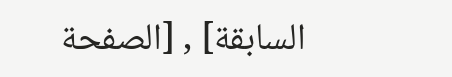السابقة] , [الصفحة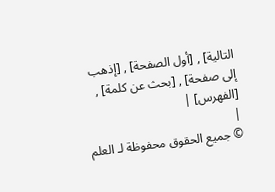التالية] , [أول الصفحة] , [إذهب إلى صفحة] , [بحث عن كلمة] , [الفهرس] |
|
© جميع الحقوق محفوظة لـ العلم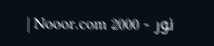نور - Nooor.com 2000 |